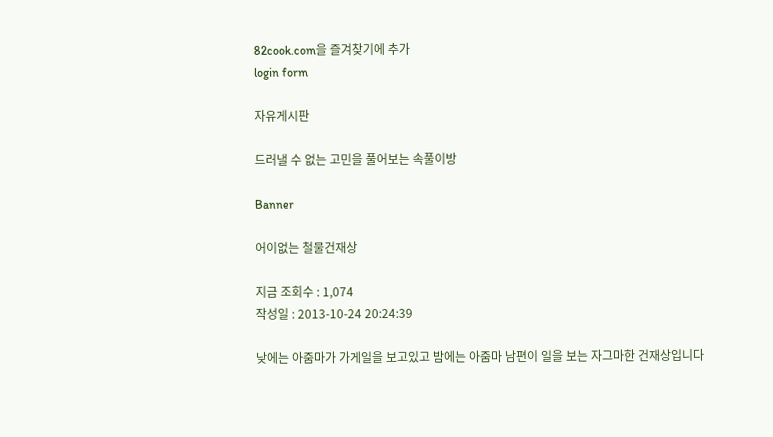82cook.com을 즐겨찾기에 추가
login form

자유게시판

드러낼 수 없는 고민을 풀어보는 속풀이방

Banner

어이없는 철물건재상

지금 조회수 : 1,074
작성일 : 2013-10-24 20:24:39

낮에는 아줌마가 가게일을 보고있고 밤에는 아줌마 남편이 일을 보는 자그마한 건재상입니다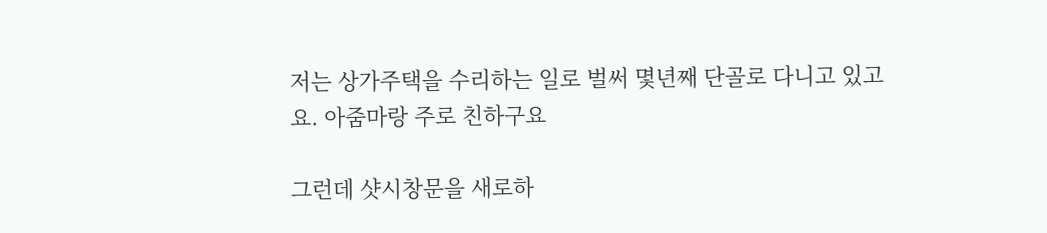저는 상가주택을 수리하는 일로 벌써 몇년째 단골로 다니고 있고요. 아줌마랑 주로 친하구요

그런데 샷시창문을 새로하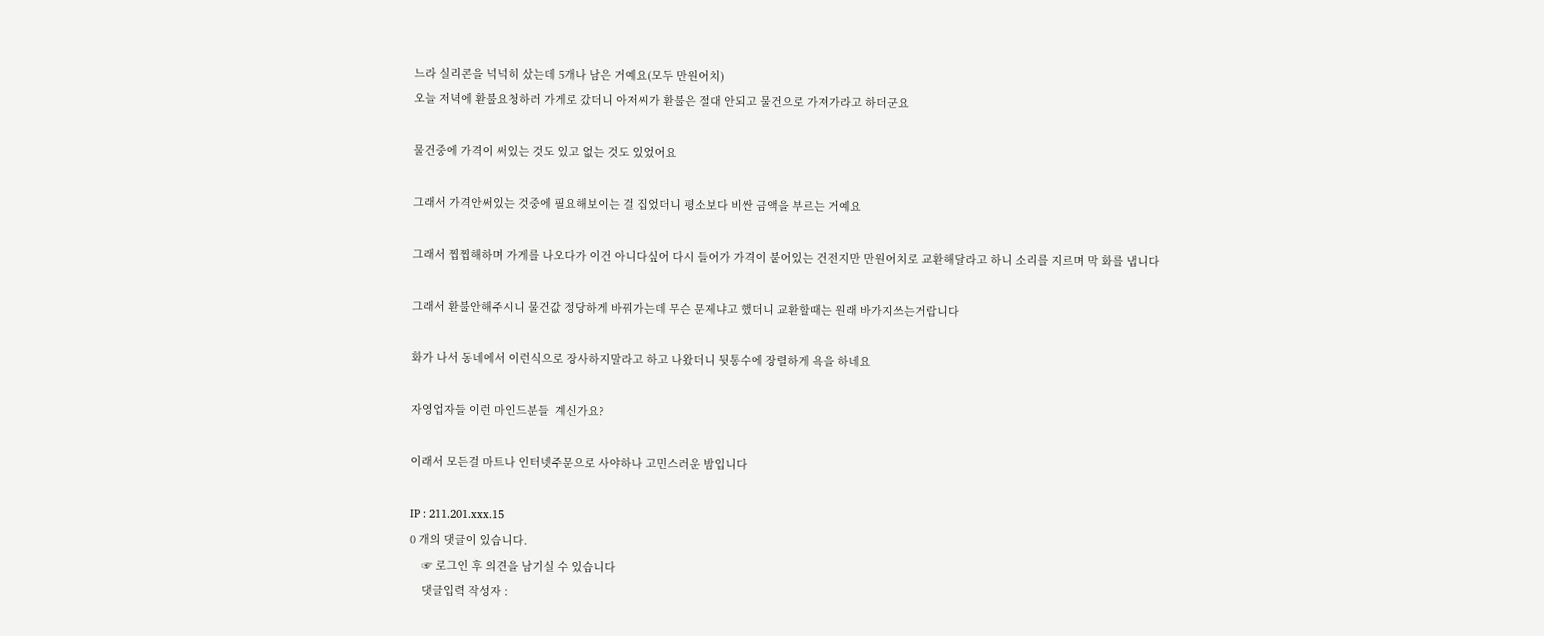느라 실리콘을 넉넉히 샀는데 5개나 남은 거예요(모두 만원어치)
오늘 저녁에 환불요청하러 가게로 갔더니 아저씨가 환불은 절대 안되고 물건으로 가져가라고 하더군요

물건중에 가격이 써있는 것도 있고 없는 것도 있었어요

그래서 가격안써있는 것중에 필요해보이는 걸 집었더니 평소보다 비싼 금액을 부르는 거예요

그래서 찝찝해하며 가게를 나오다가 이건 아니다싶어 다시 들어가 가격이 붙어있는 건전지만 만원어치로 교환해달라고 하니 소리를 지르며 막 화를 냅니다

그래서 환불안해주시니 물건값 정당하게 바꿔가는데 무슨 문제냐고 했더니 교환할때는 원래 바가지쓰는거랍니다

화가 나서 동네에서 이런식으로 장사하지말라고 하고 나왔더니 뒷통수에 장렬하게 욕을 하네요

자영업자들 이런 마인드분들  계신가요?

이래서 모든걸 마트나 인터넷주문으로 사야하나 고민스러운 밤입니다

IP : 211.201.xxx.15
0 개의 댓글이 있습니다.
    ☞ 로그인 후 의견을 남기실 수 있습니다
    댓글입력 작성자 :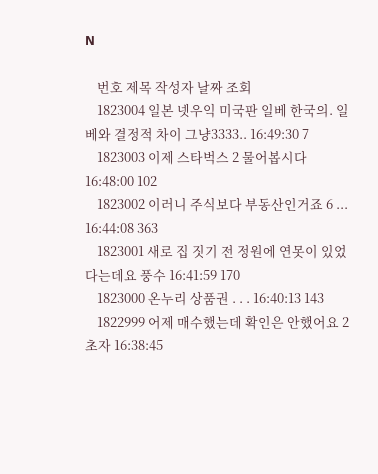N

    번호 제목 작성자 날짜 조회
    1823004 일본 넷우익 미국판 일베 한국의. 일베와 결정적 차이 그냥3333.. 16:49:30 7
    1823003 이제 스타벅스 2 물어봅시다 16:48:00 102
    1823002 이러니 주식보다 부동산인거죠 6 ... 16:44:08 363
    1823001 새로 집 짓기 전 정원에 연못이 있었다는데요 풍수 16:41:59 170
    1823000 온누리 상품권 . . . 16:40:13 143
    1822999 어제 매수했는데 확인은 안했어요 2 초자 16:38:45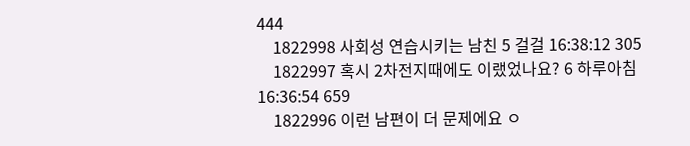444
    1822998 사회성 연습시키는 남친 5 걸걸 16:38:12 305
    1822997 혹시 2차전지때에도 이랬었나요? 6 하루아침 16:36:54 659
    1822996 이런 남편이 더 문제에요 ㅇ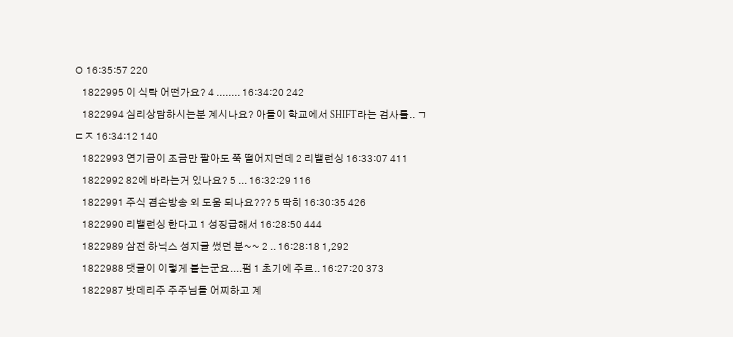ㅇ 16:35:57 220
    1822995 이 식탁 어떤가요? 4 ........ 16:34:20 242
    1822994 심리상담하시는분 계시나요? 아들이 학교에서 SHIFT라는 검사를.. ㄱㄷㅈ 16:34:12 140
    1822993 연기금이 조금만 팔아도 쭉 떨어지던데 2 리밸런싱 16:33:07 411
    1822992 82에 바라는거 있나요? 5 ... 16:32:29 116
    1822991 주식 겸손방송 외 도움 되나요??? 5 딱히 16:30:35 426
    1822990 리밸런싱 한다고 1 성징급해서 16:28:50 444
    1822989 삼전 하닉스 성지글 썼던 분~~ 2 .. 16:28:18 1,292
    1822988 댓글이 이렇게 붙는군요....펌 1 초기에 주르.. 16:27:20 373
    1822987 밧데리주 주주님들 어찌하고 계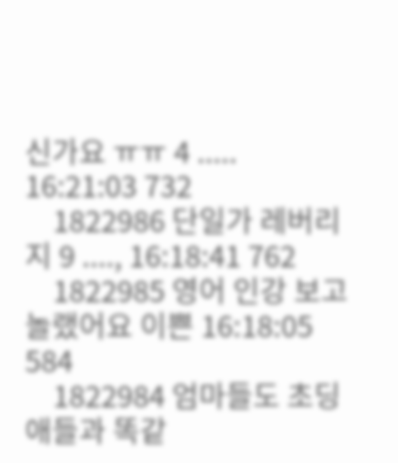신가요 ㅠㅠ 4 ..... 16:21:03 732
    1822986 단일가 레버리지 9 ...., 16:18:41 762
    1822985 영어 인강 보고 놀랬어요 이쁜 16:18:05 584
    1822984 엄마들도 초딩 애들과 똑같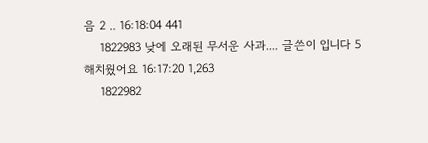음 2 .. 16:18:04 441
    1822983 낮에 오래된 무서운 사과.... 글쓴이 입니다 5 해치웠어요 16:17:20 1,263
    1822982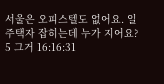서울은 오피스텔도 없어요. 일주택자 잡히는데 누가 지어요? 5 그거 16:16:31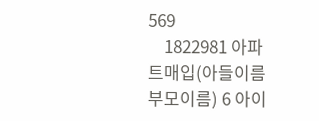569
    1822981 아파트매입(아들이름 부모이름) 6 아이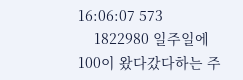16:06:07 573
    1822980 일주일에 100이 왔다갔다하는 주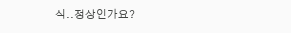식..정상인가요?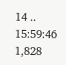14 .. 15:59:46 1,828